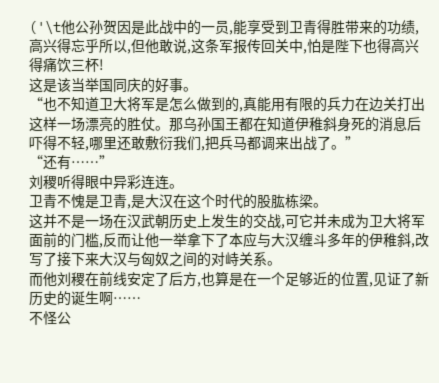('\t他公孙贺因是此战中的一员,能享受到卫青得胜带来的功绩,高兴得忘乎所以,但他敢说,这条军报传回关中,怕是陛下也得高兴得痛饮三杯!
这是该当举国同庆的好事。
“也不知道卫大将军是怎么做到的,真能用有限的兵力在边关打出这样一场漂亮的胜仗。那乌孙国王都在知道伊稚斜身死的消息后吓得不轻,哪里还敢敷衍我们,把兵马都调来出战了。”
“还有……”
刘稷听得眼中异彩连连。
卫青不愧是卫青,是大汉在这个时代的股肱栋梁。
这并不是一场在汉武朝历史上发生的交战,可它并未成为卫大将军面前的门槛,反而让他一举拿下了本应与大汉缠斗多年的伊稚斜,改写了接下来大汉与匈奴之间的对峙关系。
而他刘稷在前线安定了后方,也算是在一个足够近的位置,见证了新历史的诞生啊……
不怪公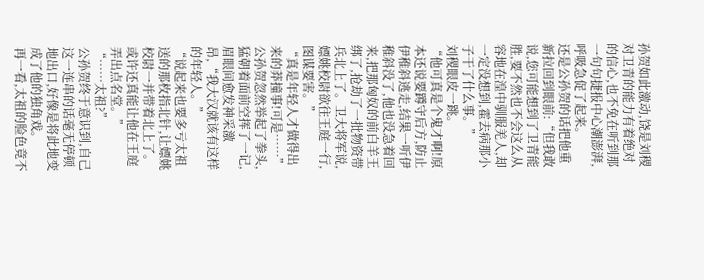孙贺如此激动,饶是刘稷对卫青的能力有着绝对的信心,也不免在听到那一句句捷报中心潮澎湃,呼吸急促了起来。
还是公孙贺的话把他重新拉回到眼前:“但我敢说,您可能想到了卫青能胜,要不然也不会这么从容地在湟中驯服羌人,却一定没想到,霍去病那小子干了什么事。”
刘稷眼皮一跳。
“他可真是个鬼才啊!原本还说要蹲守后方,防止伊稚斜逃走,结果一听伊稚斜没了,他也没急着回来,把那匈奴的前白羊王绑了,抢劫了一批物资带兵北上了。卫大将军说,嫖姚校尉欲往王庭一行,图谋要害。”
“真是年轻人才做得出来的莽撞事!可是……”
公孙贺忽然举起了拳头,猛朝着面前空挥了一记,眉眼间愈发神采激昂,“我大汉就该有这样的年轻人。”
“说起来也要多亏太祖送的那枚指北针,让嫖姚校尉一并带着北上了。或许还真能让他在王庭弄出点名堂。”
“……太祖?”
公孙贺终于意识到,自己这一连串的话毫无停顿地出口,好像是将此地变成了他的独角戏。
再一看,太祖的脸色竟不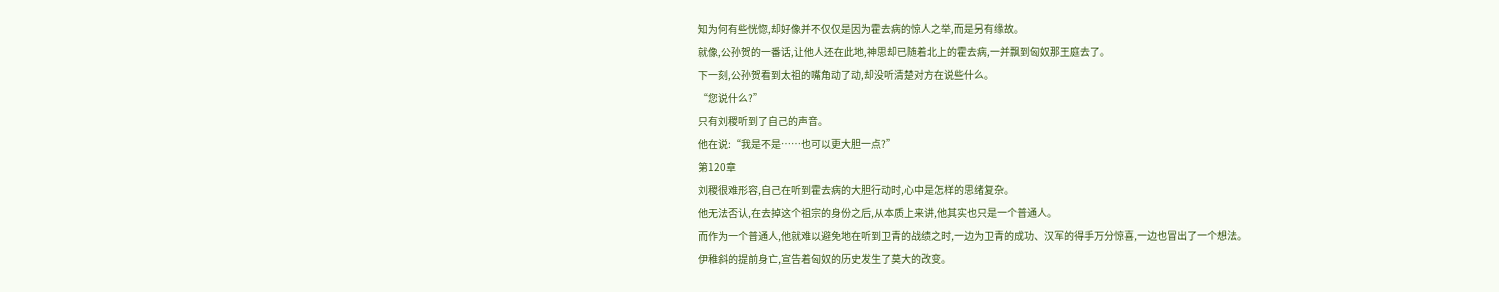知为何有些恍惚,却好像并不仅仅是因为霍去病的惊人之举,而是另有缘故。
就像,公孙贺的一番话,让他人还在此地,神思却已随着北上的霍去病,一并飘到匈奴那王庭去了。
下一刻,公孙贺看到太祖的嘴角动了动,却没听清楚对方在说些什么。
“您说什么?”
只有刘稷听到了自己的声音。
他在说:“我是不是……也可以更大胆一点?”
第120章
刘稷很难形容,自己在听到霍去病的大胆行动时,心中是怎样的思绪复杂。
他无法否认,在去掉这个祖宗的身份之后,从本质上来讲,他其实也只是一个普通人。
而作为一个普通人,他就难以避免地在听到卫青的战绩之时,一边为卫青的成功、汉军的得手万分惊喜,一边也冒出了一个想法。
伊稚斜的提前身亡,宣告着匈奴的历史发生了莫大的改变。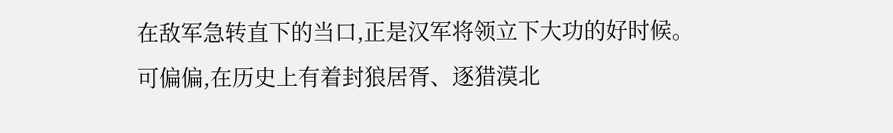在敌军急转直下的当口,正是汉军将领立下大功的好时候。
可偏偏,在历史上有着封狼居胥、逐猎漠北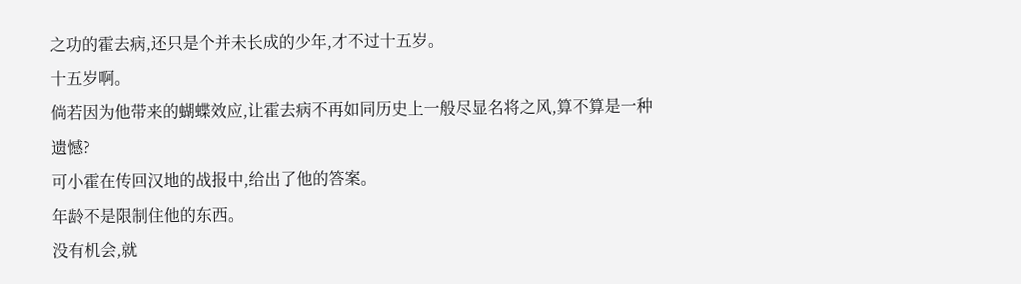之功的霍去病,还只是个并未长成的少年,才不过十五岁。
十五岁啊。
倘若因为他带来的蝴蝶效应,让霍去病不再如同历史上一般尽显名将之风,算不算是一种遗憾?
可小霍在传回汉地的战报中,给出了他的答案。
年龄不是限制住他的东西。
没有机会,就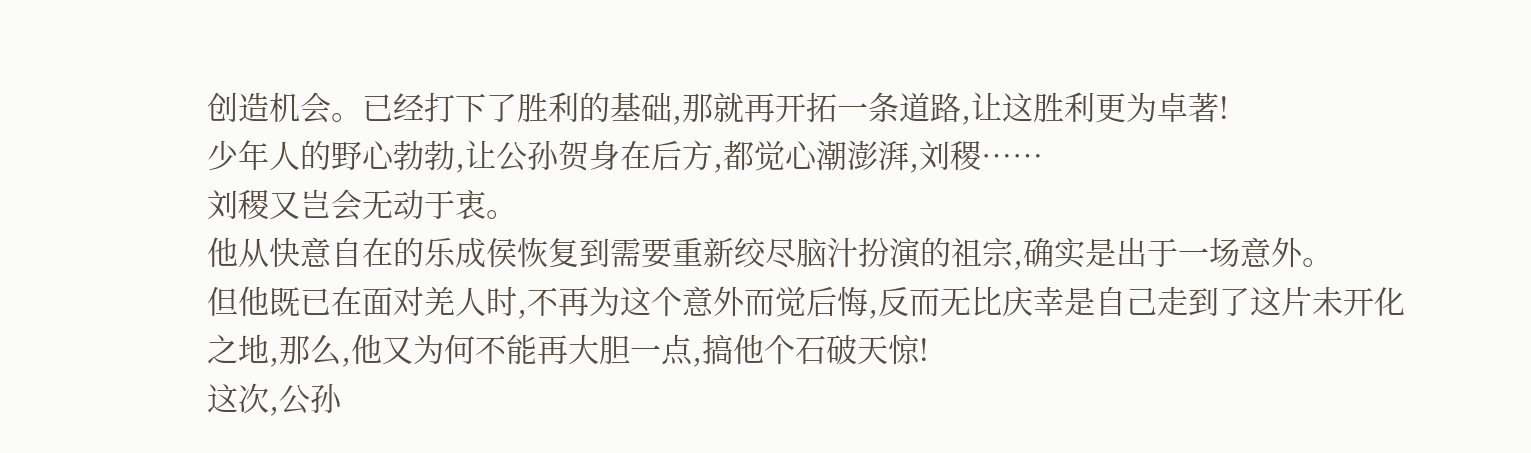创造机会。已经打下了胜利的基础,那就再开拓一条道路,让这胜利更为卓著!
少年人的野心勃勃,让公孙贺身在后方,都觉心潮澎湃,刘稷……
刘稷又岂会无动于衷。
他从快意自在的乐成侯恢复到需要重新绞尽脑汁扮演的祖宗,确实是出于一场意外。
但他既已在面对羌人时,不再为这个意外而觉后悔,反而无比庆幸是自己走到了这片未开化之地,那么,他又为何不能再大胆一点,搞他个石破天惊!
这次,公孙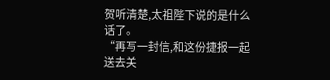贺听清楚,太祖陛下说的是什么话了。
“再写一封信,和这份捷报一起送去关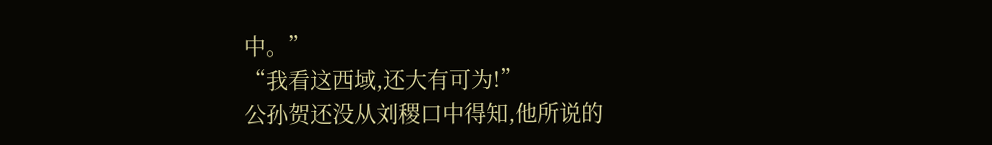中。”
“我看这西域,还大有可为!”
公孙贺还没从刘稷口中得知,他所说的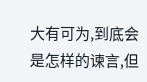大有可为,到底会是怎样的谏言,但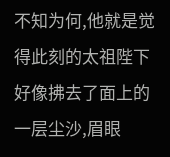不知为何,他就是觉得此刻的太祖陛下好像拂去了面上的一层尘沙,眉眼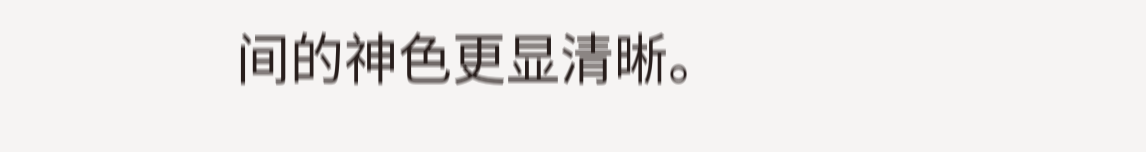间的神色更显清晰。